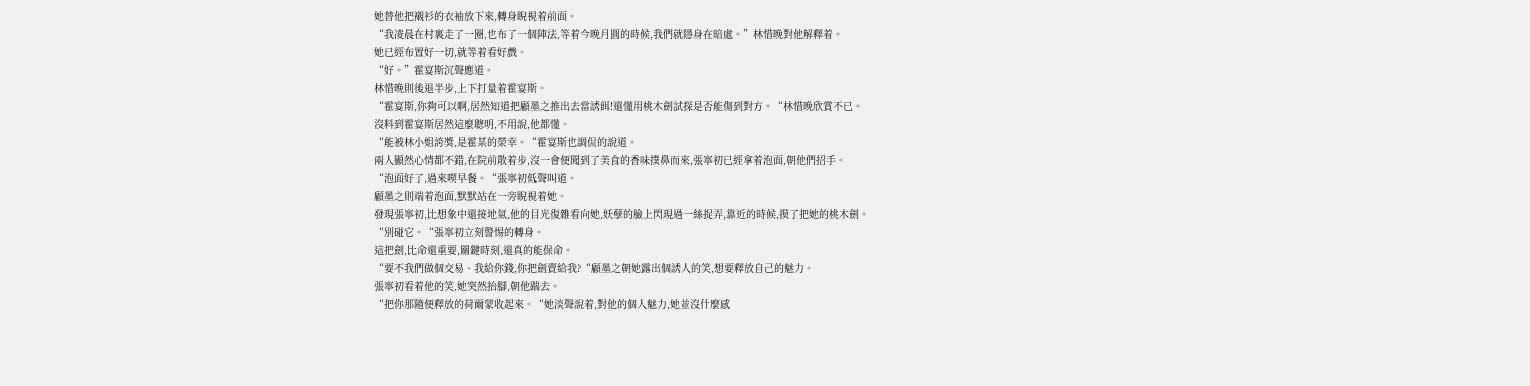她替他把襯衫的衣袖放下來,轉身睨視着前面。
“我凌晨在村裏走了一圈,也布了一個陣法,等着今晚月圓的時候,我們就隱身在暗處。”林惜晚對他解釋着。
她已經布置好一切,就等着看好戲。
“好。”霍宴斯沉聲應道。
林惜晚則後退半步,上下打量着霍宴斯。
“霍宴斯,你夠可以啊,居然知道把顧墨之推出去當誘餌!還懂用桃木劍試探是否能傷到對方。“林惜晚欣賞不已。
沒料到霍宴斯居然這麼聰明,不用說,他都懂。
“能被林小姐誇獎,是霍某的榮幸。“霍宴斯也調侃的說道。
兩人顯然心情都不錯,在院前散着步,沒一會便聞到了美食的香味撲鼻而來,張寧初已經拿着泡面,朝他們招手。
“泡面好了,過來喫早餐。“張寧初低聲叫道。
顧墨之則端着泡面,默默站在一旁睨視着她。
發現張寧初,比想象中還接地氣,他的目光復雜看向她,妖孽的臉上閃現過一絲捉弄,靠近的時候,摸了把她的桃木劍。
“別碰它。“張寧初立刻警惕的轉身。
這把劍,比命還重要,關鍵時刻,還真的能保命。
“要不我們做個交易、我給你錢,你把劍賣給我?“顧墨之朝她露出個誘人的笑,想要釋放自己的魅力。
張寧初看着他的笑,她突然抬腳,朝他踹去。
“把你那隨便釋放的荷爾蒙收起來。“她淡聲說着,對他的個人魅力,她並沒什麼感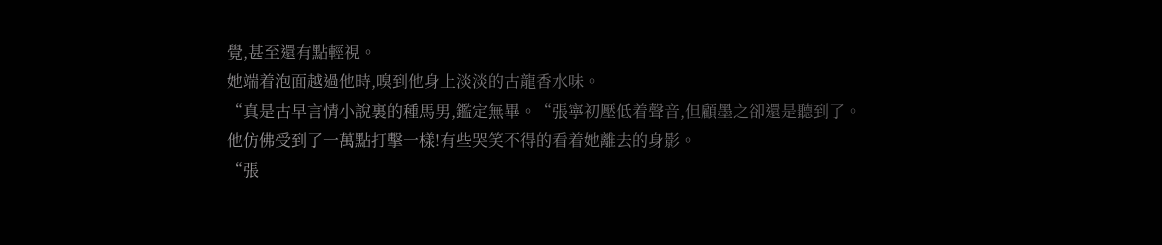覺,甚至還有點輕視。
她端着泡面越過他時,嗅到他身上淡淡的古龍香水味。
“真是古早言情小說裏的種馬男,鑑定無畢。“張寧初壓低着聲音,但顧墨之卻還是聽到了。
他仿佛受到了一萬點打擊一樣!有些哭笑不得的看着她離去的身影。
“張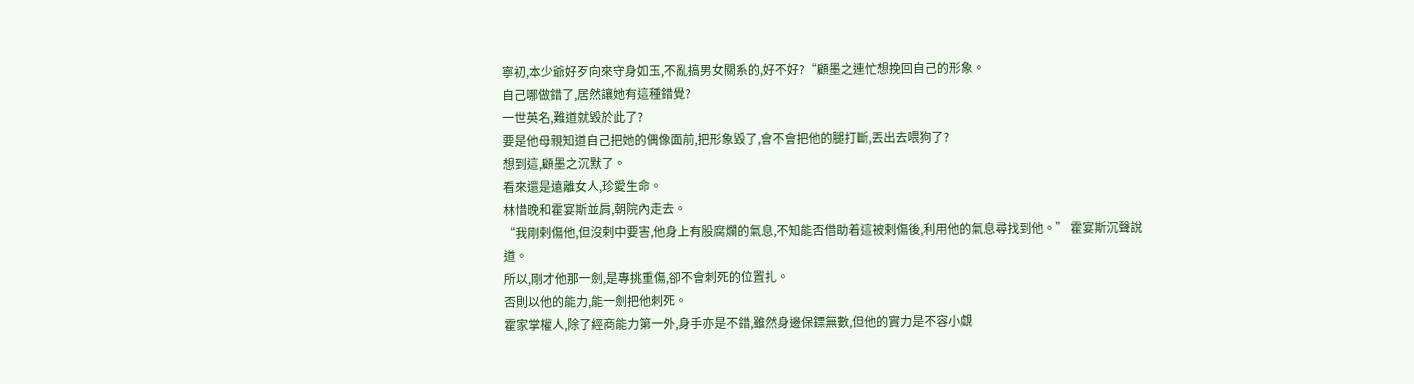寧初,本少爺好歹向來守身如玉,不亂搞男女關系的,好不好?“顧墨之連忙想挽回自己的形象。
自己哪做錯了,居然讓她有這種錯覺?
一世英名,難道就毀於此了?
要是他母親知道自己把她的偶像面前,把形象毀了,會不會把他的腿打斷,丟出去喂狗了?
想到這,顧墨之沉默了。
看來還是遠離女人,珍愛生命。
林惜晚和霍宴斯並肩,朝院內走去。
“我剛剌傷他,但沒剌中要害,他身上有股腐爛的氣息,不知能否借助着這被剌傷後,利用他的氣息尋找到他。” 霍宴斯沉聲說道。
所以,剛才他那一劍,是專挑重傷,卻不會刺死的位置扎。
否則以他的能力,能一劍把他刺死。
霍家掌權人,除了經商能力第一外,身手亦是不錯,雖然身邊保鏢無數,但他的實力是不容小覷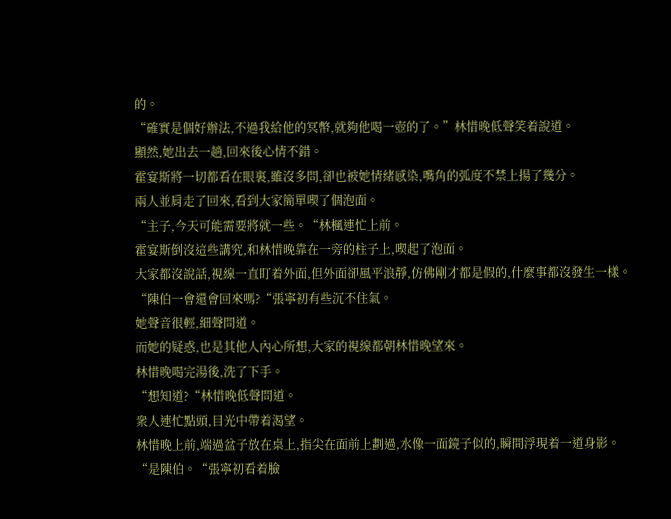的。
“確實是個好辦法,不過我給他的冥幣,就夠他喝一壺的了。”林惜晚低聲笑着說道。
顯然,她出去一趟,回來後心情不錯。
霍宴斯將一切都看在眼裏,雖沒多問,卻也被她情緒感染,嘴角的弧度不禁上揚了幾分。
兩人並肩走了回來,看到大家簡單喫了個泡面。
“主子,今天可能需要將就一些。“林楓連忙上前。
霍宴斯倒沒這些講究,和林惜晚靠在一旁的柱子上,喫起了泡面。
大家都沒說話,視線一直盯着外面,但外面卻風平浪靜,仿佛剛才都是假的,什麼事都沒發生一樣。
“陳伯一會還會回來嗎?“張寧初有些沉不住氣。
她聲音很輕,細聲問道。
而她的疑惑,也是其他人內心所想,大家的視線都朝林惜晚望來。
林惜晚喝完湯後,洗了下手。
“想知道?“林惜晚低聲問道。
衆人連忙點頭,目光中帶着渴望。
林惜晚上前,端過盆子放在桌上,指尖在面前上劃過,水像一面鏡子似的,瞬間浮現着一道身影。
“是陳伯。“張寧初看着臉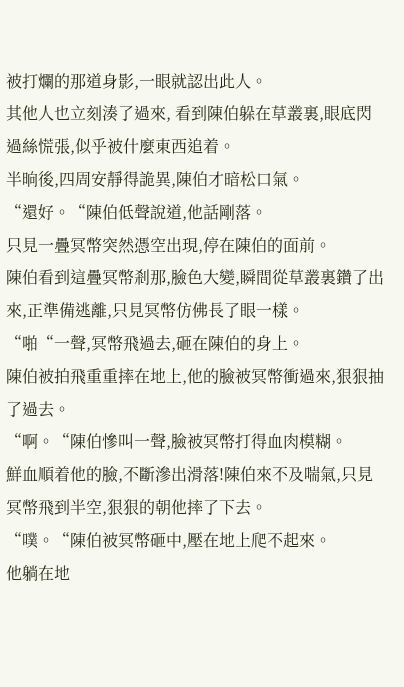被打爛的那道身影,一眼就認出此人。
其他人也立刻湊了過來, 看到陳伯躲在草叢裏,眼底閃過絲慌張,似乎被什麼東西追着。
半晌後,四周安靜得詭異,陳伯才暗松口氣。
“還好。“陳伯低聲說道,他話剛落。
只見一疊冥幣突然憑空出現,停在陳伯的面前。
陳伯看到這疊冥幣剎那,臉色大變,瞬間從草叢裏鑽了出來,正準備逃離,只見冥幣仿佛長了眼一樣。
“啪“一聲,冥幣飛過去,砸在陳伯的身上。
陳伯被拍飛重重摔在地上,他的臉被冥幣衝過來,狠狠抽了過去。
“啊。“陳伯慘叫一聲,臉被冥幣打得血肉模糊。
鮮血順着他的臉,不斷滲出滑落!陳伯來不及喘氣,只見冥幣飛到半空,狠狠的朝他摔了下去。
“噗。“陳伯被冥幣砸中,壓在地上爬不起來。
他躺在地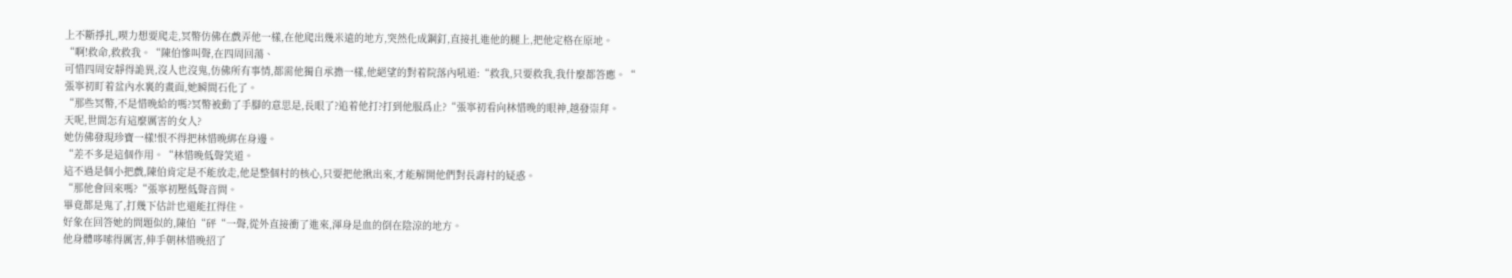上不斷掙扎,喫力想要爬走,冥幣仿佛在戲弄他一樣,在他爬出幾米遠的地方,突然化成鋼釘,直接扎進他的腿上,把他定格在原地。
“啊!救命,救救我。“陳伯慘叫聲,在四周回蕩、
可惜四周安靜得詭異,沒人也沒鬼,仿佛所有事情,都需他獨自承擔一樣,他絕望的對着院落內吼道:“救我,只要救我,我什麼都答應。“
張寧初盯着盆內水裏的畫面,她瞬間石化了。
“那些冥幣,不是惜晚給的嗎?冥幣被動了手腳的意思是,長眼了?追着他打?打到他服爲止?“張寧初看向林惜晚的眼神,越發崇拜。
天呢,世間怎有這麼厲害的女人?
她仿佛發現珍寶一樣!恨不得把林惜晚綁在身邊。
“差不多是這個作用。“林惜晚低聲笑道。
這不過是個小把戲,陳伯肯定是不能放走,他是整個村的核心,只要把他揪出來,才能解開他們對長壽村的疑惑。
“那他會回來嗎?“張寧初壓低聲音問。
畢竟都是鬼了,打幾下估計也還能扛得住。
好象在回答她的問題似的,陳伯“砰“一聲,從外直接衝了進來,渾身是血的倒在陰涼的地方。
他身體哆嗦得厲害,伸手朝林惜晚招了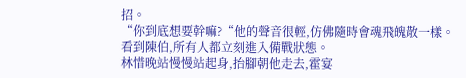招。
“你到底想要幹嘛?“他的聲音很輕,仿佛隨時會魂飛魄散一樣。
看到陳伯,所有人都立刻進入備戰狀態。
林惜晚站慢慢站起身,抬腳朝他走去,霍宴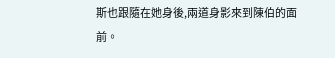斯也跟隨在她身後,兩道身影來到陳伯的面前。